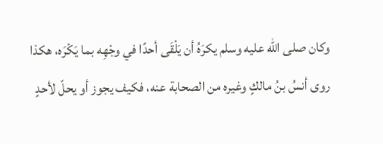وكان صلى الله عليه وسلم يكرَهُ أن يَلْقَى أحدًا في وجْهِه بما يَكْرَه، هكذا روى أنسُ بنُ مالكٍ وغيره من الصحابة عنه، فكيف يجوز أو يحلّ لأحدٍ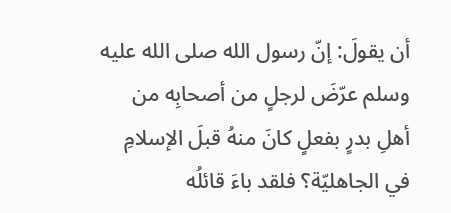أن يقولَ: إنّ رسول الله صلى الله عليه وسلم عرّضَ لرجلٍ من أصحابِه من أهلِ بدرٍ بفعلٍ كانَ منهُ قبلَ الإسلامِ في الجاهليّة؟ فلقد باءَ قائلُه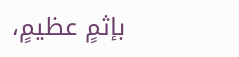بإثمٍ عظيمٍ،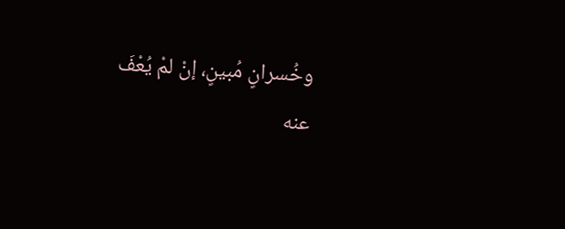وخُسرانٍ مُبينٍ، إنْ لمْ يُعْفَ
عنه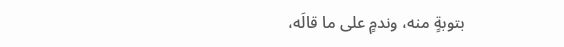بتوبةٍ منه، وندمٍ على ما قالَه،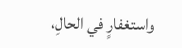واستغفارٍ في الحالِ،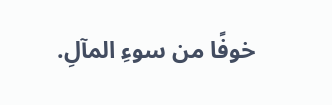خوفًا من سوءِ المآلِ.